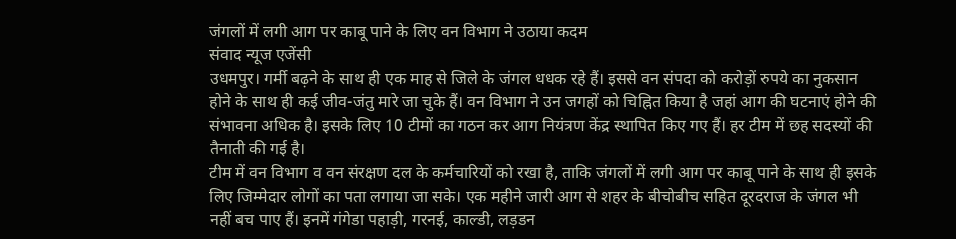जंगलों में लगी आग पर काबू पाने के लिए वन विभाग ने उठाया कदम
संवाद न्यूज एजेंसी
उधमपुर। गर्मी बढ़ने के साथ ही एक माह से जिले के जंगल धधक रहे हैं। इससे वन संपदा को करोड़ों रुपये का नुकसान होने के साथ ही कई जीव-जंतु मारे जा चुके हैं। वन विभाग ने उन जगहों को चिह्नित किया है जहां आग की घटनाएं होने की संभावना अधिक है। इसके लिए 10 टीमों का गठन कर आग नियंत्रण केंद्र स्थापित किए गए हैं। हर टीम में छह सदस्यों की तैनाती की गई है।
टीम में वन विभाग व वन संरक्षण दल के कर्मचारियों को रखा है, ताकि जंगलों में लगी आग पर काबू पाने के साथ ही इसके लिए जिम्मेदार लोगों का पता लगाया जा सके। एक महीने जारी आग से शहर के बीचोबीच सहित दूरदराज के जंगल भी नहीं बच पाए हैं। इनमें गंगेडा पहाड़ी, गरनई, काल्डी, लड़डन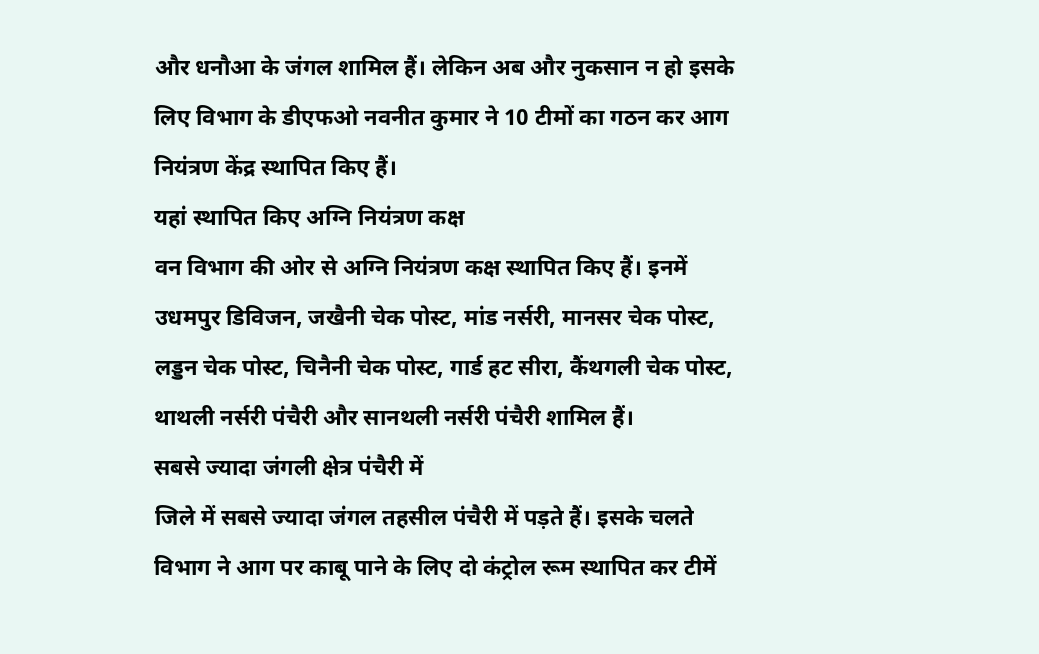और धनौआ के जंगल शामिल हैं। लेकिन अब और नुकसान न हो इसके लिए विभाग के डीएफओ नवनीत कुमार ने 10 टीमों का गठन कर आग नियंत्रण केंद्र स्थापित किए हैं।
यहां स्थापित किए अग्नि नियंत्रण कक्ष
वन विभाग की ओर से अग्नि नियंत्रण कक्ष स्थापित किए हैं। इनमें उधमपुर डिविजन, जखैनी चेक पोस्ट, मांड नर्सरी, मानसर चेक पोस्ट, लड्डन चेक पोस्ट, चिनैनी चेक पोस्ट, गार्ड हट सीरा, कैंथगली चेक पोस्ट, थाथली नर्सरी पंचैरी और सानथली नर्सरी पंचैरी शामिल हैं।
सबसे ज्यादा जंगली क्षेत्र पंचैरी में
जिले में सबसे ज्यादा जंगल तहसील पंचैरी में पड़ते हैं। इसके चलते विभाग ने आग पर काबू पाने के लिए दो कंट्रोल रूम स्थापित कर टीमें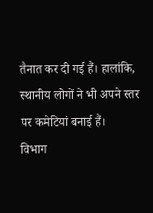तैनात कर दी गई हैं। हालांकि, स्थानीय लोगों ने भी अपने स्तर पर कमेटियां बनाई हैं।
विभाग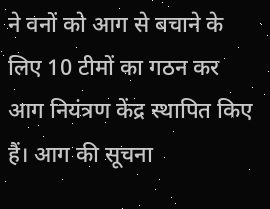ने वनों को आग से बचाने के लिए 10 टीमों का गठन कर आग नियंत्रण केंद्र स्थापित किए हैं। आग की सूचना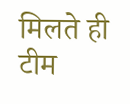मिलते ही टीम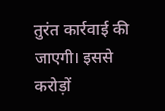तुरंत कार्रवाई की जाएगी। इससे करोड़ों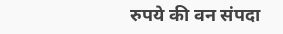रुपये की वन संपदा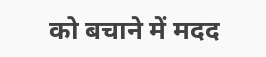को बचाने में मदद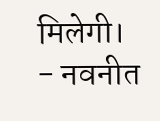मिलेगी।
- नवनीत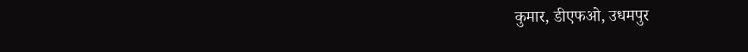कुमार, डीएफओ, उधमपुर